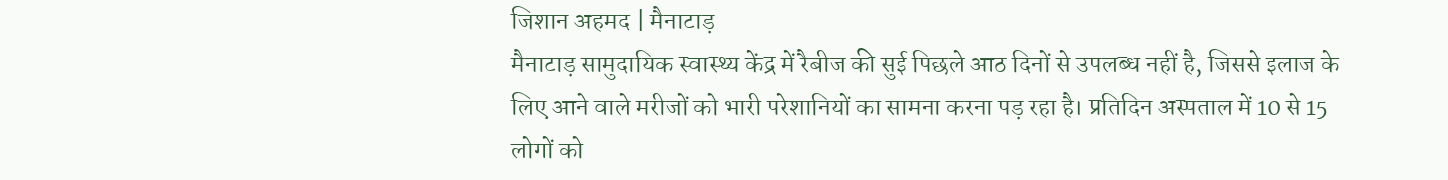जिशान अहमद | मैनाटाड़
मैनाटाड़ सामुदायिक स्वास्थ्य केंद्र में रैबीज की सुई पिछले आठ दिनों से उपलब्ध नहीं है, जिससे इलाज के लिए आने वाले मरीजों को भारी परेशानियों का सामना करना पड़ रहा है। प्रतिदिन अस्पताल में 10 से 15 लोगों को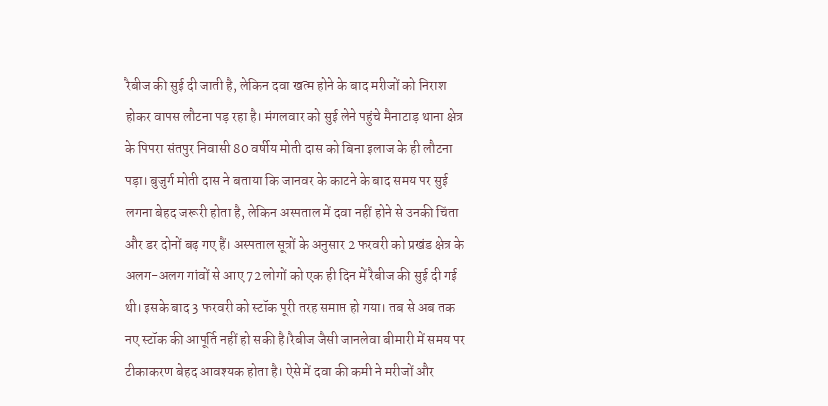रैबीज की सुई दी जाती है, लेकिन दवा खत्म होने के बाद मरीजों को निराश होकर वापस लौटना पड़ रहा है। मंगलवार को सुई लेने पहुंचे मैनाटाड़ थाना क्षेत्र के पिपरा संतपुर निवासी 80 वर्षीय मोती दास को बिना इलाज के ही लौटना पड़ा। बुजुर्ग मोती दास ने बताया कि जानवर के काटने के बाद समय पर सुई लगना बेहद जरूरी होता है, लेकिन अस्पताल में दवा नहीं होने से उनकी चिंता और डर दोनों बढ़ गए हैं। अस्पताल सूत्रों के अनुसार 2 फरवरी को प्रखंड क्षेत्र के अलग-अलग गांवों से आए 72 लोगों को एक ही दिन में रैबीज की सुई दी गई थी। इसके बाद 3 फरवरी को स्टॉक पूरी तरह समाप्त हो गया। तब से अब तक नए स्टॉक की आपूर्ति नहीं हो सकी है।रैबीज जैसी जानलेवा बीमारी में समय पर टीकाकरण बेहद आवश्यक होता है। ऐसे में दवा की कमी ने मरीजों और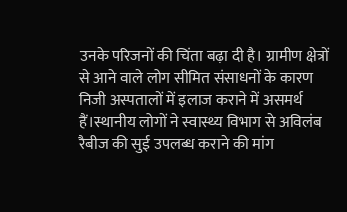उनके परिजनों की चिंता बढ़ा दी है। ग्रामीण क्षेत्रों से आने वाले लोग सीमित संसाधनों के कारण निजी अस्पतालों में इलाज कराने में असमर्थ हैं।स्थानीय लोगों ने स्वास्थ्य विभाग से अविलंब रैबीज की सुई उपलब्ध कराने की मांग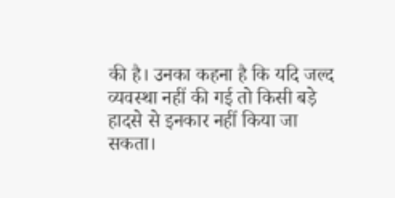की है। उनका कहना है कि यदि जल्द व्यवस्था नहीं की गई तो किसी बड़े हादसे से इनकार नहीं किया जा सकता।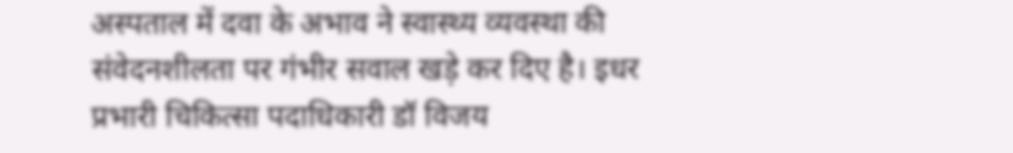अस्पताल में दवा के अभाव ने स्वास्थ्य व्यवस्था की संवेदनशीलता पर गंभीर सवाल खड़े कर दिए है। इधर प्रभारी चिकित्सा पदाधिकारी डॉ विजय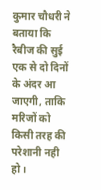कुमार चौधरी ने बताया कि रैबीज की सुई एक से दो दिनों के अंदर आ जाएगी, ताकि मरिजों को किसी तरह की परेशानी नही हो।